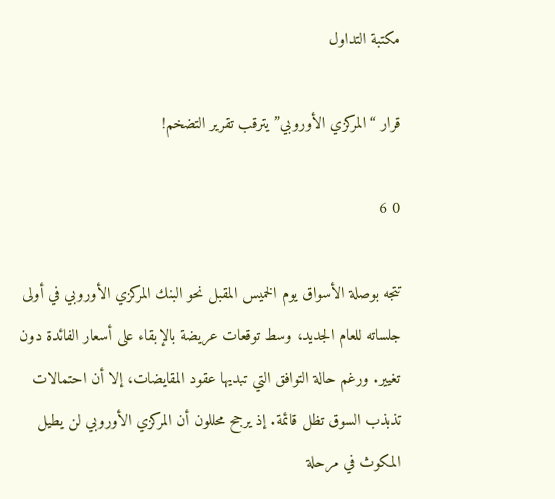مكتبة التداول

قرار “المركزي الأوروبي” يترقب تقرير التضخم!

0 6

تتجه بوصلة الأسواق يوم الخميس المقبل نحو البنك المركزي الأوروبي في أولى جلساته للعام الجديد، وسط توقعات عريضة بالإبقاء على أسعار الفائدة دون تغيير. ورغم حالة التوافق التي تبديها عقود المقايضات، إلا أن احتمالات تذبذب السوق تظل قائمة. إذ يرجح محللون أن المركزي الأوروبي لن يطيل المكوث في مرحلة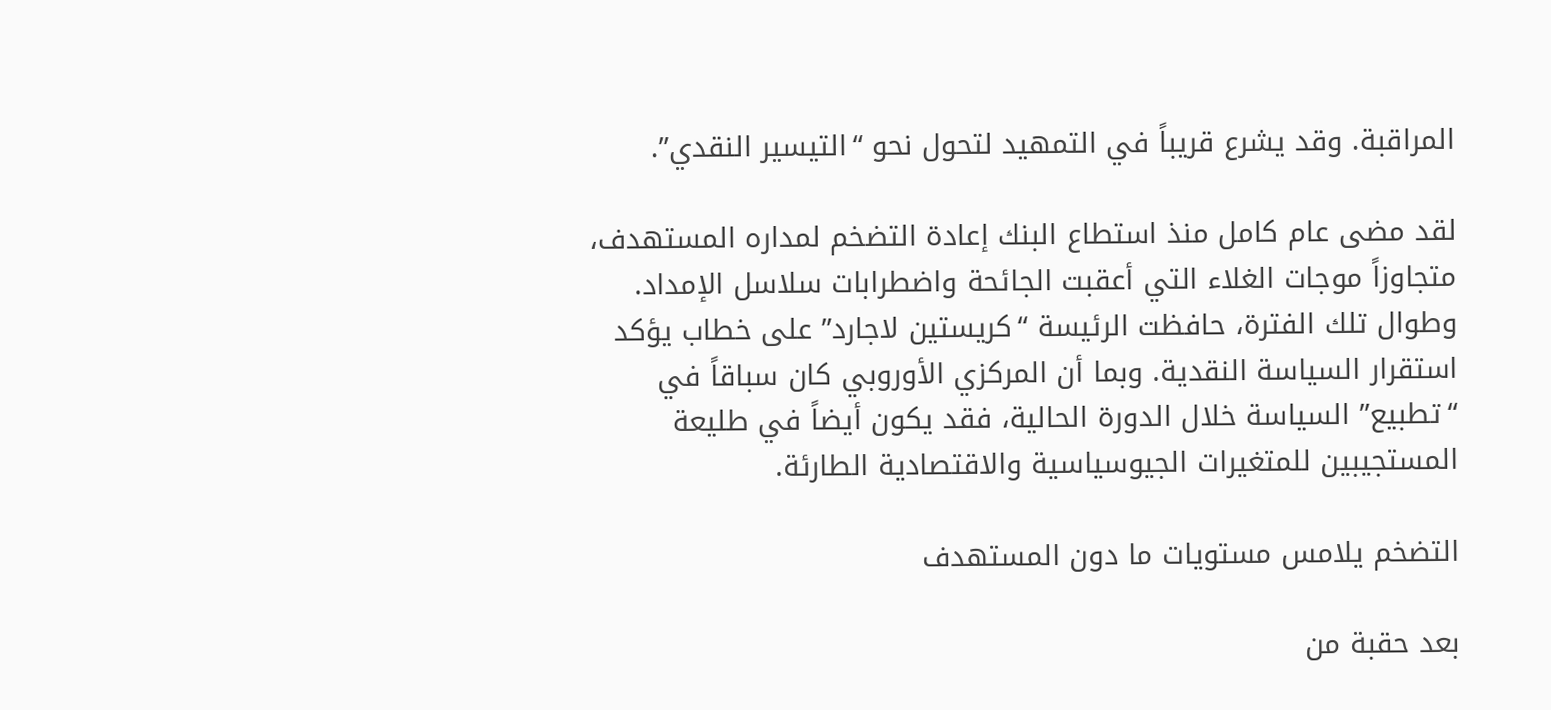المراقبة. وقد يشرع قريباً في التمهيد لتحول نحو “التيسير النقدي”.

لقد مضى عام كامل منذ استطاع البنك إعادة التضخم لمداره المستهدف، متجاوزاً موجات الغلاء التي أعقبت الجائحة واضطرابات سلاسل الإمداد. وطوال تلك الفترة، حافظت الرئيسة “كريستين لاجارد” على خطاب يؤكد استقرار السياسة النقدية. وبما أن المركزي الأوروبي كان سباقاً في “تطبيع” السياسة خلال الدورة الحالية، فقد يكون أيضاً في طليعة المستجيبين للمتغيرات الجيوسياسية والاقتصادية الطارئة.

التضخم يلامس مستويات ما دون المستهدف

بعد حقبة من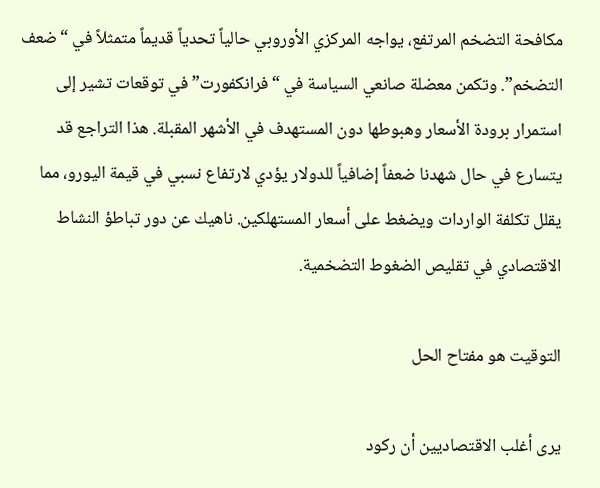مكافحة التضخم المرتفع، يواجه المركزي الأوروبي حالياً تحدياً قديماً متمثلاً في “ضعف التضخم”. وتكمن معضلة صانعي السياسة في “فرانكفورت” في توقعات تشير إلى استمرار برودة الأسعار وهبوطها دون المستهدف في الأشهر المقبلة. هذا التراجع قد يتسارع في حال شهدنا ضعفاً إضافياً للدولار يؤدي لارتفاع نسبي في قيمة اليورو، مما يقلل تكلفة الواردات ويضغط على أسعار المستهلكين. ناهيك عن دور تباطؤ النشاط الاقتصادي في تقليص الضغوط التضخمية.

التوقيت هو مفتاح الحل

يرى أغلب الاقتصاديين أن ركود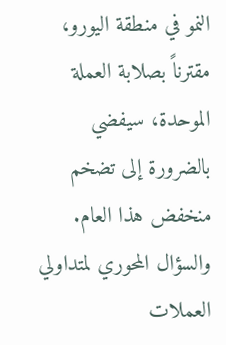النمو في منطقة اليورو، مقترناً بصلابة العملة الموحدة، سيفضي بالضرورة إلى تضخم منخفض هذا العام. والسؤال المحوري لمتداولي العملات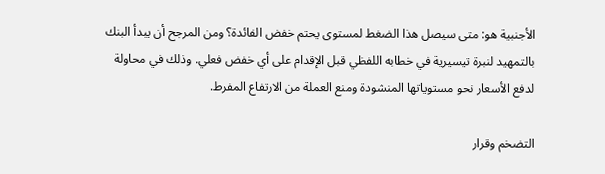الأجنبية هو: متى سيصل هذا الضغط لمستوى يحتم خفض الفائدة؟ ومن المرجح أن يبدأ البنك بالتمهيد لنبرة تيسيرية في خطابه اللفظي قبل الإقدام على أي خفض فعلي. وذلك في محاولة لدفع الأسعار نحو مستوياتها المنشودة ومنع العملة من الارتفاع المفرط.

التضخم وقرار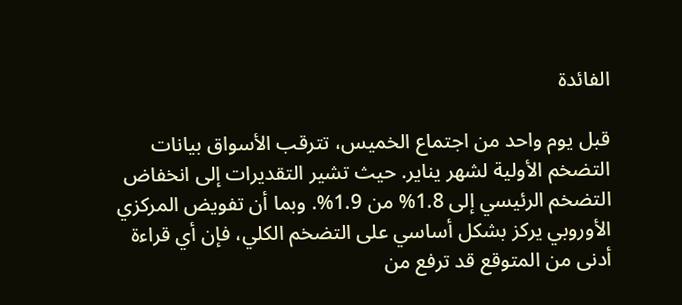الفائدة

قبل يوم واحد من اجتماع الخميس، تترقب الأسواق بيانات التضخم الأولية لشهر يناير. حيث تشير التقديرات إلى انخفاض التضخم الرئيسي إلى 1.8% من 1.9%. وبما أن تفويض المركزي الأوروبي يركز بشكل أساسي على التضخم الكلي، فإن أي قراءة أدنى من المتوقع قد ترفع من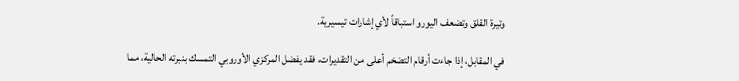وتيرة القلق وتضعف اليورو استباقاً لأي إشارات تيسيرية.

في المقابل، إذا جاءت أرقام التضخم أعلى من التقديرات، فقد يفضل المركزي الأوروبي التمسك بنبرته الحالية، مما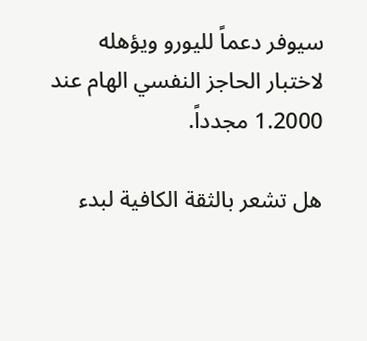سيوفر دعماً لليورو ويؤهله لاختبار الحاجز النفسي الهام عند 1.2000 مجدداً.

هل تشعر بالثقة الكافية لبدء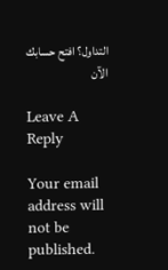التداول؟ افتح حسابك الآن

Leave A Reply

Your email address will not be published.